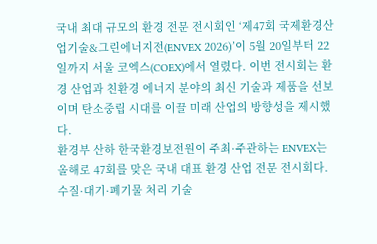국내 최대 규모의 환경 전문 전시회인 ‘제47회 국제환경산업기술&그린에너지전(ENVEX 2026)’이 5월 20일부터 22일까지 서울 코엑스(COEX)에서 열렸다. 이번 전시회는 환경 산업과 친환경 에너지 분야의 최신 기술과 제품을 선보이며 탄소중립 시대를 이끌 미래 산업의 방향성을 제시했다.
환경부 산하 한국환경보전원이 주최·주관하는 ENVEX는 올해로 47회를 맞은 국내 대표 환경 산업 전문 전시회다. 수질·대기·폐기물 처리 기술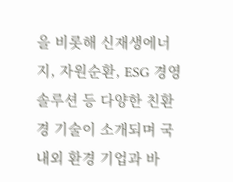을 비롯해 신재생에너지, 자원순환, ESG 경영 솔루션 등 다양한 친환경 기술이 소개되며 국내외 환경 기업과 바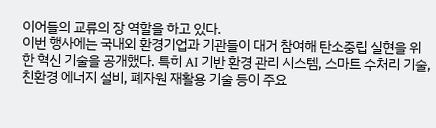이어들의 교류의 장 역할을 하고 있다.
이번 행사에는 국내외 환경기업과 기관들이 대거 참여해 탄소중립 실현을 위한 혁신 기술을 공개했다. 특히 AI 기반 환경 관리 시스템, 스마트 수처리 기술, 친환경 에너지 설비, 폐자원 재활용 기술 등이 주요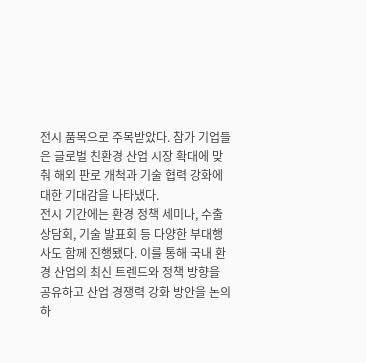전시 품목으로 주목받았다. 참가 기업들은 글로벌 친환경 산업 시장 확대에 맞춰 해외 판로 개척과 기술 협력 강화에 대한 기대감을 나타냈다.
전시 기간에는 환경 정책 세미나, 수출상담회, 기술 발표회 등 다양한 부대행사도 함께 진행됐다. 이를 통해 국내 환경 산업의 최신 트렌드와 정책 방향을 공유하고 산업 경쟁력 강화 방안을 논의하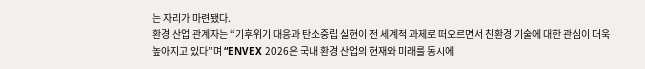는 자리가 마련됐다.
환경 산업 관계자는 “기후위기 대응과 탄소중립 실현이 전 세계적 과제로 떠오르면서 친환경 기술에 대한 관심이 더욱 높아지고 있다”며 “ENVEX 2026은 국내 환경 산업의 현재와 미래를 동시에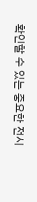확인할 수 있는 중요한 전시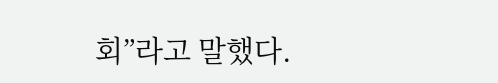회”라고 말했다.